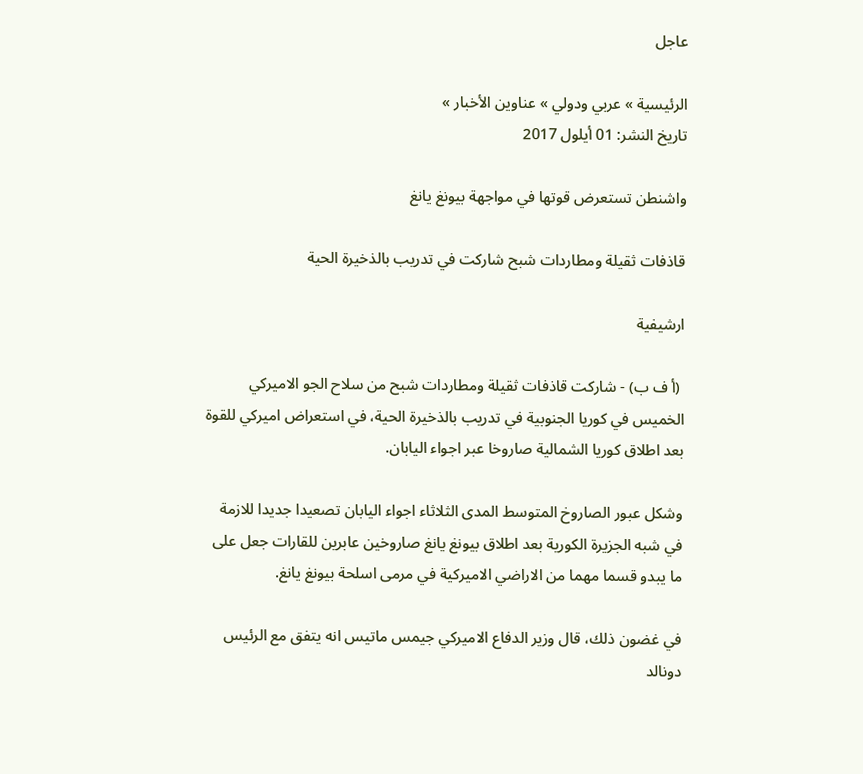عاجل

الرئيسية » عربي ودولي » عناوين الأخبار »
تاريخ النشر: 01 أيلول 2017

واشنطن تستعرض قوتها في مواجهة بيونغ يانغ

قاذفات ثقيلة ومطاردات شبح شاركت في تدريب بالذخيرة الحية

ارشيفية

 (أ ف ب) - شاركت قاذفات ثقيلة ومطاردات شبح من سلاح الجو الاميركي الخميس في كوريا الجنوبية في تدريب بالذخيرة الحية، في استعراض اميركي للقوة بعد اطلاق كوريا الشمالية صاروخا عبر اجواء اليابان.

وشكل عبور الصاروخ المتوسط المدى الثلاثاء اجواء اليابان تصعيدا جديدا للازمة في شبه الجزيرة الكورية بعد اطلاق بيونغ يانغ صاروخين عابرين للقارات جعل على ما يبدو قسما مهما من الاراضي الاميركية في مرمى اسلحة بيونغ يانغ.

في غضون ذلك، قال وزير الدفاع الاميركي جيمس ماتيس انه يتفق مع الرئيس دونالد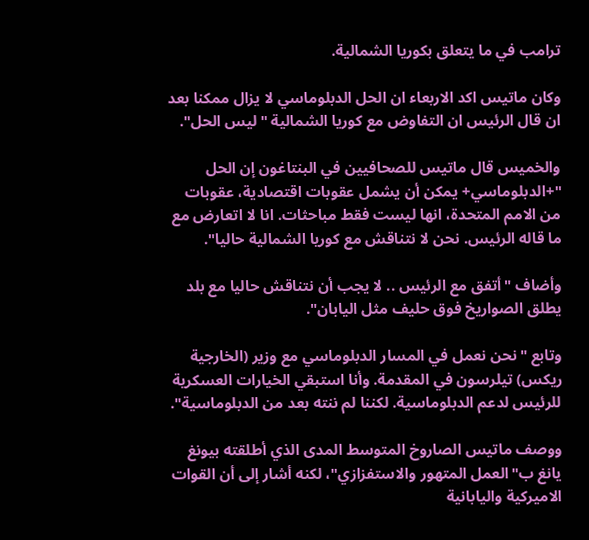ترامب في ما يتعلق بكوريا الشمالية.

وكان ماتيس اكد الاربعاء ان الحل الدبلوماسي لا يزال ممكنا بعد ان قال الرئيس ان التفاوض مع كوريا الشمالية "ليس الحل".

والخميس قال ماتيس للصحافيين في البنتاغون إن الحل "+الدبلوماسي+ يمكن أن يشمل عقوبات اقتصادية، عقوبات من الامم المتحدة، انها ليست فقط مباحثات. انا لا اتعارض مع ما قاله الرئيس. نحن لا نتناقش مع كوريا الشمالية حاليا".

وأضاف "أتفق مع الرئيس .. لا يجب أن نتناقش حاليا مع بلد يطلق الصواريخ فوق حليف مثل اليابان".

وتابع "نحن نعمل في المسار الدبلوماسي مع وزير (الخارجية ريكس) تيلرسون في المقدمة. وأنا استبقي الخيارات العسكرية للرئيس لدعم الدبلوماسية. لكننا لم ننته بعد من الدبلوماسية".

ووصف ماتيس الصاروخ المتوسط المدى الذي أطلقته بيونغ يانغ ب"العمل المتهور والاستفزازي"، لكنه أشار إلى أن القوات الاميركية واليابانية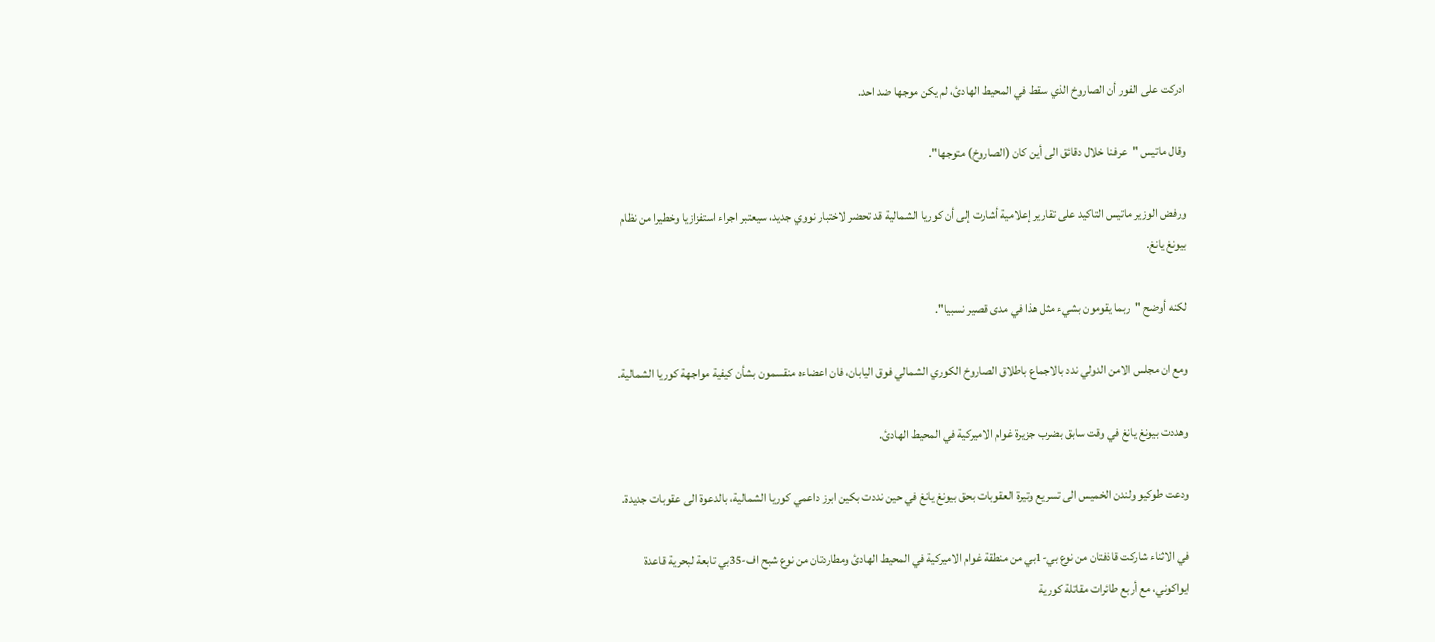ادركت على الفور أن الصاروخ الذي سقط في المحيط الهادئ، لم يكن موجها ضد احد.

وقال ماتيس "عرفنا خلال دقائق الى أين كان (الصاروخ) متوجها".

ورفض الوزير ماتيس التاكيد على تقارير إعلامية أشارت إلى أن كوريا الشمالية قد تحضر لاختبار نووي جديد، سيعتبر اجراء استفزازيا وخطيرا من نظام بيونغ يانغ.

لكنه أوضح "ربما يقومون بشيء مثل هذا في مدى قصير نسبيا".

ومع ان مجلس الامن الدولي ندد بالاجماع باطلاق الصاروخ الكوري الشمالي فوق اليابان، فان اعضاءه منقسمون بشأن كيفية مواجهة كوريا الشمالية.

وهددت بيونغ يانغ في وقت سابق بضرب جزيرة غوام الاميركية في المحيط الهادئ.

ودعت طوكيو ولندن الخميس الى تسريع وتيرة العقوبات بحق بيونغ يانغ في حين نددت بكين ابرز داعمي كوريا الشمالية، بالدعوة الى عقوبات جديدة.

في الاثناء شاركت قاذفتان من نوع بي-1بي من منطقة غوام الاميركية في المحيط الهادئ ومطاردتان من نوع شبح اف-35بي تابعة لبحرية قاعدة ايواكوني، مع أربع طائرات مقاتلة كورية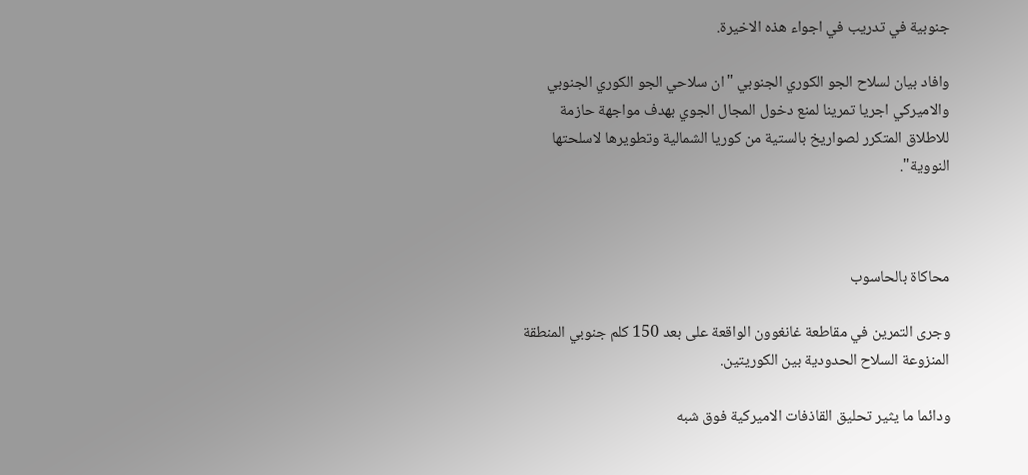جنوبية في تدريب في اجواء هذه الاخيرة.

وافاد بيان لسلاح الجو الكوري الجنوبي "ان سلاحي الجو الكوري الجنوبي والاميركي اجريا تمرينا لمنع دخول المجال الجوي بهدف مواجهة حازمة للاطلاق المتكرر لصواريخ بالستية من كوريا الشمالية وتطويرها لاسلحتها النووية".



محاكاة بالحاسوب

وجرى التمرين في مقاطعة غانغوون الواقعة على بعد 150 كلم جنوبي المنطقة المنزوعة السلاح الحدودية بين الكوريتين.

ودائما ما يثير تحليق القاذفات الاميركية فوق شبه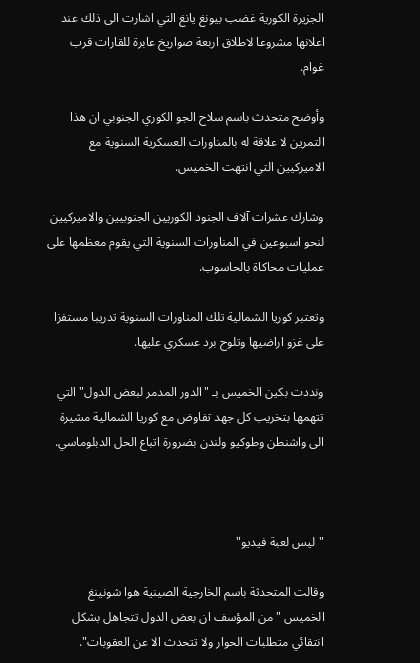الجزيرة الكورية غضب بيونغ يانغ التي اشارت الى ذلك عند اعلانها مشروعا لاطلاق اربعة صواريخ عابرة للقارات قرب غوام.

وأوضح متحدث باسم سلاح الجو الكوري الجنوبي ان هذا التمرين لا علاقة له بالمناورات العسكرية السنوية مع الاميركيين التي انتهت الخميس.

وشارك عشرات آلاف الجنود الكوريين الجنوبيين والاميركيين لنحو اسبوعين في المناورات السنوية التي يقوم معظمها على عمليات محاكاة بالحاسوب.

وتعتبر كوريا الشمالية تلك المناورات السنوية تدريبا مستفزا على غزو اراضيها وتلوح برد عسكري عليها.

ونددت بكين الخميس بـ "الدور المدمر لبعض الدول" التي تتهمها بتخريب كل جهد تفاوض مع كوريا الشمالية مشيرة الى واشنطن وطوكيو ولندن بضرورة اتباع الحل الدبلوماسي.



"ليس لعبة فيديو"

وقالت المتحدثة باسم الخارجية الصينية هوا شونينغ الخميس "من المؤسف ان بعض الدول تتجاهل بشكل انتقائي متطلبات الحوار ولا تتحدث الا عن العقوبات".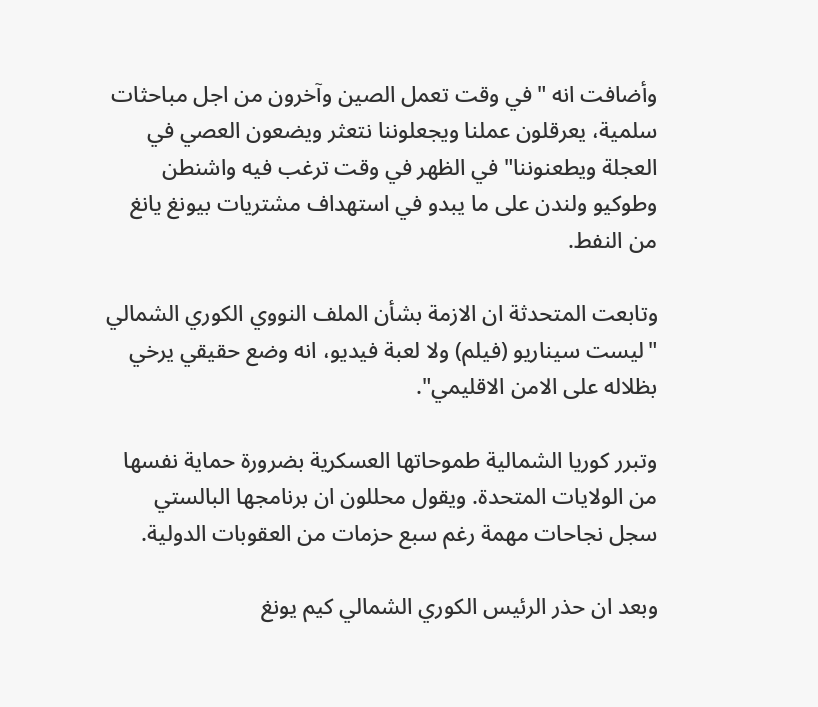وأضافت انه "في وقت تعمل الصين وآخرون من اجل مباحثات سلمية، يعرقلون عملنا ويجعلوننا نتعثر ويضعون العصي في العجلة ويطعنوننا" في الظهر في وقت ترغب فيه واشنطن وطوكيو ولندن على ما يبدو في استهداف مشتريات بيونغ يانغ من النفط.

وتابعت المتحدثة ان الازمة بشأن الملف النووي الكوري الشمالي "ليست سيناريو (فيلم) ولا لعبة فيديو، انه وضع حقيقي يرخي بظلاله على الامن الاقليمي".

وتبرر كوريا الشمالية طموحاتها العسكرية بضرورة حماية نفسها من الولايات المتحدة. ويقول محللون ان برنامجها البالستي سجل نجاحات مهمة رغم سبع حزمات من العقوبات الدولية.

وبعد ان حذر الرئيس الكوري الشمالي كيم يونغ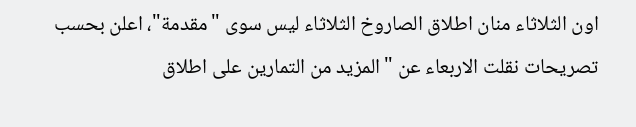اون الثلاثاء منان اطلاق الصاروخ الثلاثاء ليس سوى "مقدمة"، اعلن بحسب تصريحات نقلت الاربعاء عن "المزيد من التمارين على اطلاق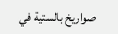صواريخ بالستية في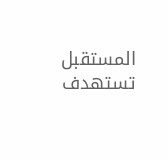المستقبل تستهدف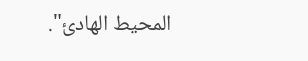المحيط الهادئ".